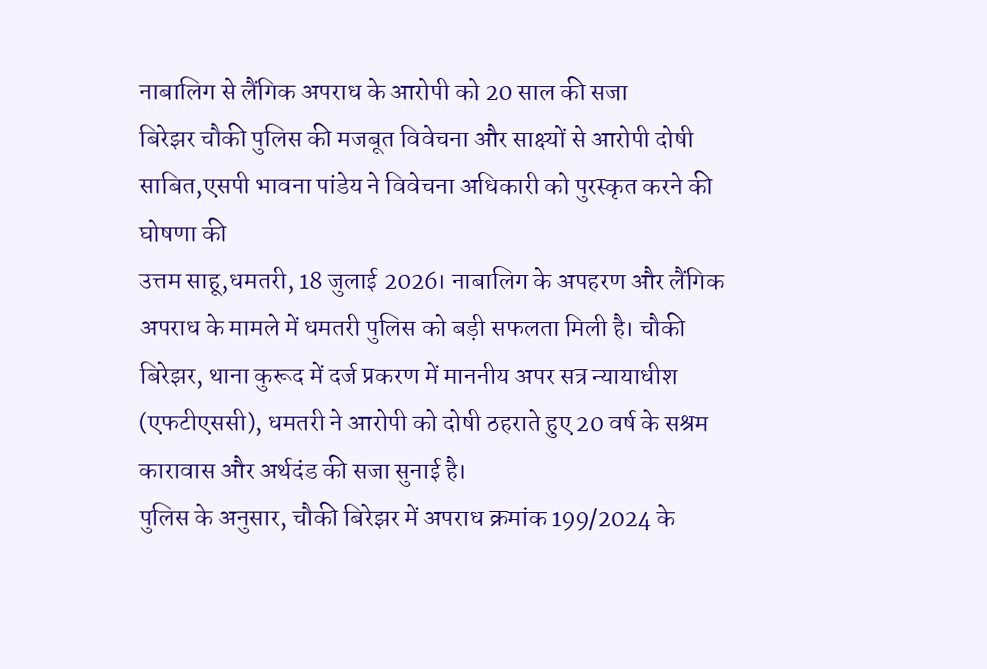नाबालिग से लैंगिक अपराध के आरोपी को 20 साल की सजा
बिरेझर चौकी पुलिस की मजबूत विवेचना और साक्ष्यों से आरोपी दोषी साबित,एसपी भावना पांडेय ने विवेचना अधिकारी को पुरस्कृत करने की घोषणा की
उत्तम साहू,धमतरी, 18 जुलाई 2026। नाबालिग के अपहरण और लैंगिक अपराध के मामले में धमतरी पुलिस को बड़ी सफलता मिली है। चौकी बिरेझर, थाना कुरूद में दर्ज प्रकरण में माननीय अपर सत्र न्यायाधीश (एफटीएससी), धमतरी ने आरोपी को दोषी ठहराते हुए 20 वर्ष के सश्रम कारावास और अर्थदंड की सजा सुनाई है।
पुलिस के अनुसार, चौकी बिरेझर में अपराध क्रमांक 199/2024 के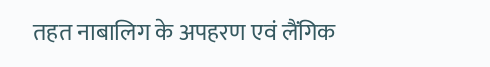तहत नाबालिग के अपहरण एवं लैंगिक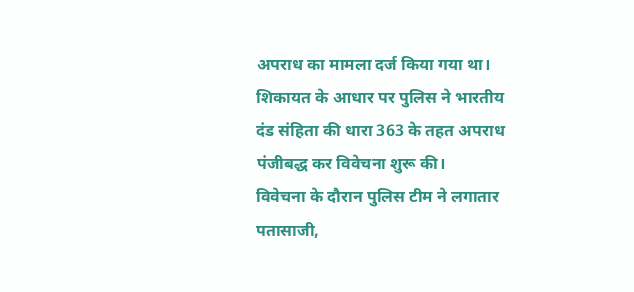अपराध का मामला दर्ज किया गया था। शिकायत के आधार पर पुलिस ने भारतीय दंड संहिता की धारा 363 के तहत अपराध पंजीबद्ध कर विवेचना शुरू की।
विवेचना के दौरान पुलिस टीम ने लगातार पतासाजी,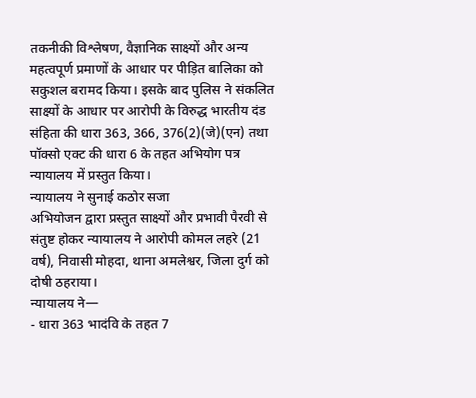तकनीकी विश्लेषण, वैज्ञानिक साक्ष्यों और अन्य महत्वपूर्ण प्रमाणों के आधार पर पीड़ित बालिका को सकुशल बरामद किया। इसके बाद पुलिस ने संकलित साक्ष्यों के आधार पर आरोपी के विरुद्ध भारतीय दंड संहिता की धारा 363, 366, 376(2)(जे)(एन) तथा पॉक्सो एक्ट की धारा 6 के तहत अभियोग पत्र न्यायालय में प्रस्तुत किया।
न्यायालय ने सुनाई कठोर सजा
अभियोजन द्वारा प्रस्तुत साक्ष्यों और प्रभावी पैरवी से संतुष्ट होकर न्यायालय ने आरोपी कोमल लहरे (21 वर्ष), निवासी मोहदा, थाना अमलेश्वर, जिला दुर्ग को दोषी ठहराया।
न्यायालय ने—
- धारा 363 भादंवि के तहत 7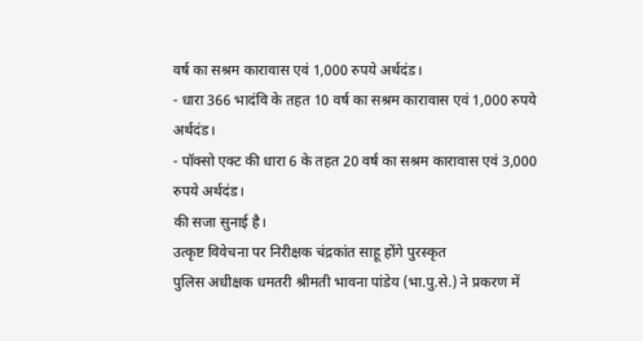वर्ष का सश्रम कारावास एवं 1,000 रुपये अर्थदंड।
- धारा 366 भादंवि के तहत 10 वर्ष का सश्रम कारावास एवं 1,000 रुपये अर्थदंड।
- पॉक्सो एक्ट की धारा 6 के तहत 20 वर्ष का सश्रम कारावास एवं 3,000 रुपये अर्थदंड।
की सजा सुनाई है।
उत्कृष्ट विवेचना पर निरीक्षक चंद्रकांत साहू होंगे पुरस्कृत
पुलिस अधीक्षक धमतरी श्रीमती भावना पांडेय (भा.पु.से.) ने प्रकरण में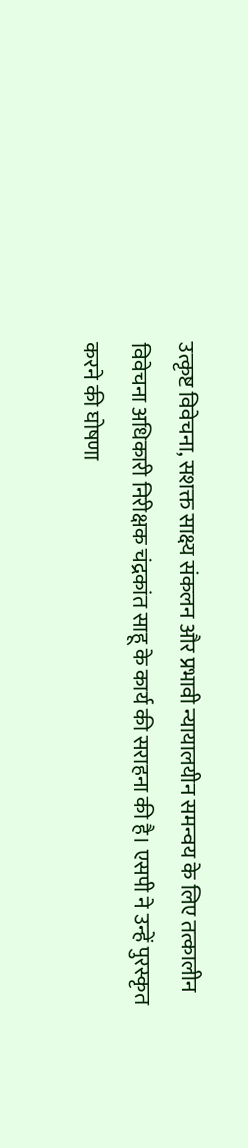उत्कृष्ट विवेचना, सशक्त साक्ष्य संकलन और प्रभावी न्यायालयीन समन्वय के लिए तत्कालीन विवेचना अधिकारी निरीक्षक चंद्रकांत साहू के कार्य की सराहना की है। एसपी ने उन्हें पुरस्कृत करने की घोषणा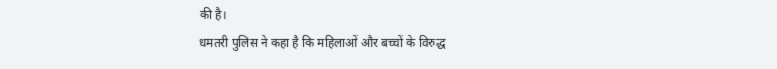की है।
धमतरी पुलिस ने कहा है कि महिलाओं और बच्चों के विरुद्ध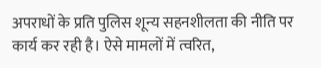अपराधों के प्रति पुलिस शून्य सहनशीलता की नीति पर कार्य कर रही है। ऐसे मामलों में त्वरित,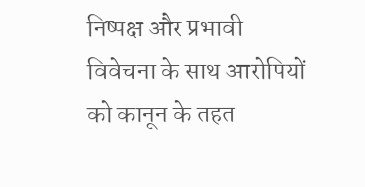निष्पक्ष और प्रभावी विवेचना के साथ आरोपियों को कानून के तहत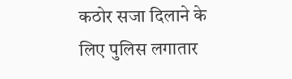कठोर सजा दिलाने के लिए पुलिस लगातार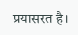प्रयासरत है।